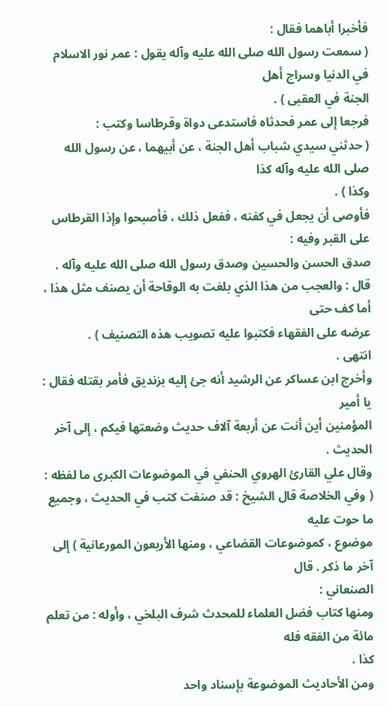فأخبرا أباهما فقال :
( سمعت رسول الله صلى الله عليه وآله يقول : عمر نور الاسلام في الدنيا وسراج أهل
الجنة في العقبى ) .
فرجعا إلى عمر فحدثاه فاستدعى دواة وقرطاسا وكتب :
( حدثني سيدي شباب أهل الجنة ، عن أبيهما ، عن رسول الله صلى الله عليه وآله كذا
وكذا ) .
فأوصى أن يجعل في كفنه ، ففعل ذلك ، فأصبحوا وإذا القرطاس على القبر وفيه :
صدق الحسن والحسين وصدق رسول الله صلى الله عليه وآله .
قال : والعجب من هذا الذي بلغت به الوقاحة أن يصنف مثل هذا ، أما كف حتى
عرضه على الفقهاء فكتبوا عليه تصويب هذه التصنيف ) .
انتهى .
وأخرج ابن عساكر عن الرشيد أنه جئ إليه بزنديق فأمر بقتله فقال : يا أمير
المؤمنين أين أنت عن أربعة آلاف حديث وضعتها فيكم ، إلى آخر الحديث .
وقال علي القارئ الهروي الحنفي في الموضوعات الكبرى ما لفظه :
( وفي الخلاصة قال الشيخ : قد صنفت كتب في الحديث ، وجميع ما حوت عليه
موضوع ، كموضوعات القضاعي ، ومنها الأربعون المورعانية ) إلى آخر ما ذكر . قال
الصنعاني :
ومنها كتاب فضل العلماء للمحدث شرف البلخي ، وأوله : من تعلم مائة من الفقه فله
كذا .
ومن الأحاديث الموضوعة بإسناد واحد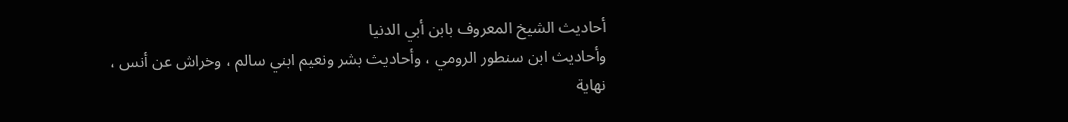أحاديث الشيخ المعروف بابن أبي الدنيا
وأحاديث ابن سنطور الرومي ، وأحاديث بشر ونعيم ابني سالم ، وخراش عن أنس ،
نهاية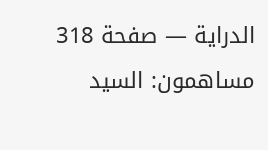الدراية — صفحة 318
مساهمون: السيد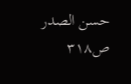حسن الصدر
ص٣١٨